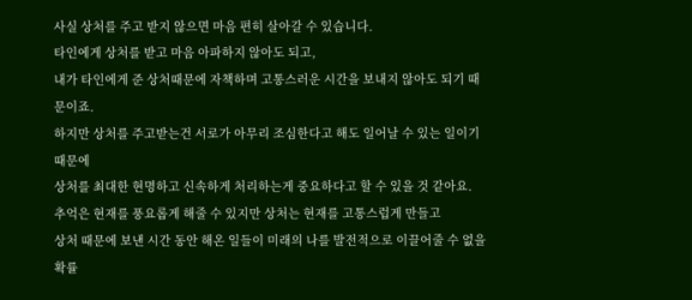사실 상처를 주고 받지 않으면 마음 편히 살아갈 수 있습니다.
타인에게 상처를 받고 마음 아파하지 않아도 되고,
내가 타인에게 준 상처때문에 자책하며 고통스러운 시간을 보내지 않아도 되기 때문이죠.
하지만 상처를 주고받는건 서로가 아무리 조심한다고 해도 일어날 수 있는 일이기 때문에
상처를 최대한 현명하고 신속하게 처리하는게 중요하다고 할 수 있을 것 같아요.
추억은 현재를 풍요롭게 해줄 수 있지만 상처는 현재를 고통스럽게 만들고
상처 때문에 보낸 시간 동안 해온 일들이 미래의 나를 발전적으로 이끌어줄 수 없을 확률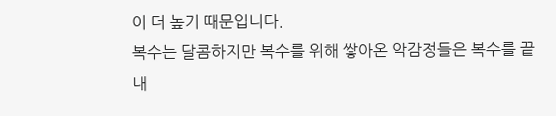이 더 높기 때문입니다.
복수는 달콤하지만 복수를 위해 쌓아온 악감정들은 복수를 끝내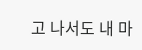고 나서도 내 마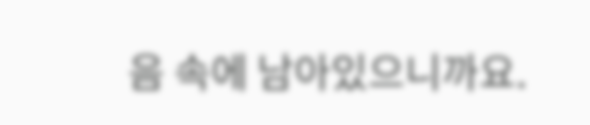음 속에 남아있으니까요.